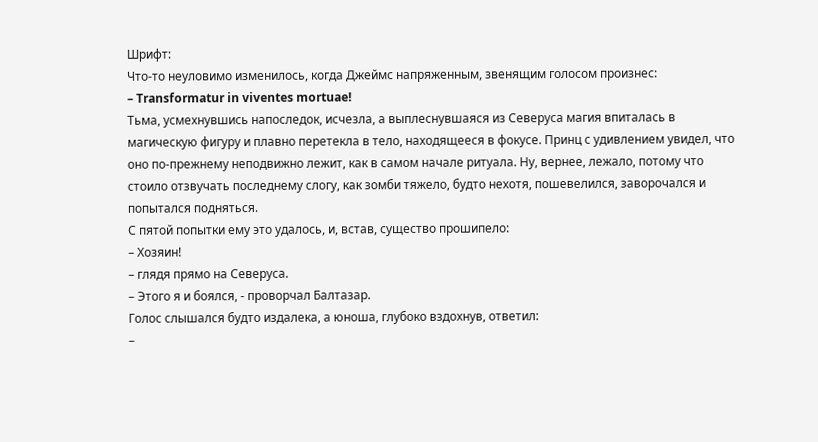Шрифт:
Что-то неуловимо изменилось, когда Джеймс напряженным, звенящим голосом произнес:
– Transformatur in viventes mortuae!
Тьма, усмехнувшись напоследок, исчезла, а выплеснувшаяся из Северуса магия впиталась в магическую фигуру и плавно перетекла в тело, находящееся в фокусе. Принц с удивлением увидел, что оно по-прежнему неподвижно лежит, как в самом начале ритуала. Ну, вернее, лежало, потому что стоило отзвучать последнему слогу, как зомби тяжело, будто нехотя, пошевелился, заворочался и попытался подняться.
С пятой попытки ему это удалось, и, встав, существо прошипело:
– Хозяин!
– глядя прямо на Северуса.
– Этого я и боялся, - проворчал Балтазар.
Голос слышался будто издалека, а юноша, глубоко вздохнув, ответил:
–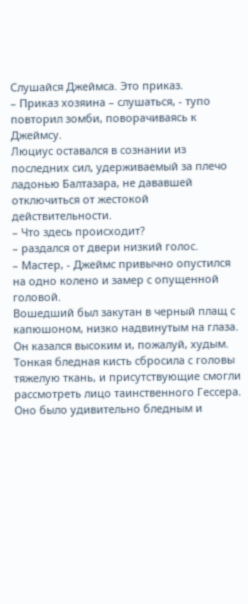Слушайся Джеймса. Это приказ.
– Приказ хозяина – слушаться, - тупо повторил зомби, поворачиваясь к Джеймсу.
Люциус оставался в сознании из последних сил, удерживаемый за плечо ладонью Балтазара, не дававшей отключиться от жестокой действительности.
– Что здесь происходит?
– раздался от двери низкий голос.
– Мастер, - Джеймс привычно опустился на одно колено и замер с опущенной головой.
Вошедший был закутан в черный плащ с капюшоном, низко надвинутым на глаза. Он казался высоким и, пожалуй, худым. Тонкая бледная кисть сбросила с головы тяжелую ткань, и присутствующие смогли рассмотреть лицо таинственного Гессера. Оно было удивительно бледным и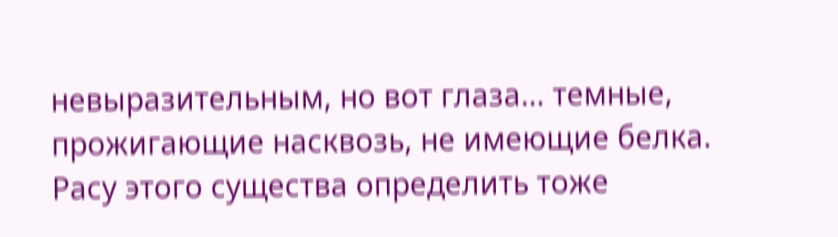невыразительным, но вот глаза… темные, прожигающие насквозь, не имеющие белка. Расу этого существа определить тоже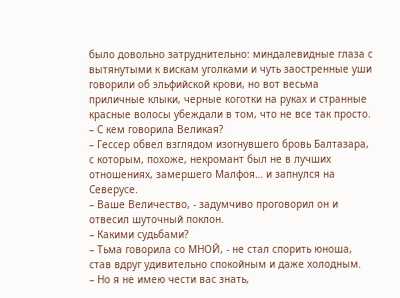было довольно затруднительно: миндалевидные глаза с вытянутыми к вискам уголками и чуть заостренные уши говорили об эльфийской крови, но вот весьма приличные клыки, черные коготки на руках и странные красные волосы убеждали в том, что не все так просто.
– С кем говорила Великая?
– Гессер обвел взглядом изогнувшего бровь Балтазара, с которым, похоже, некромант был не в лучших отношениях, замершего Малфоя… и запнулся на Северусе.
– Ваше Величество, - задумчиво проговорил он и отвесил шуточный поклон.
– Какими судьбами?
– Тьма говорила со МНОЙ, - не стал спорить юноша, став вдруг удивительно спокойным и даже холодным.
– Но я не имею чести вас знать,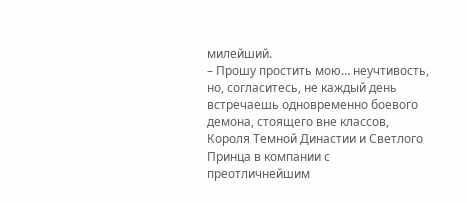милейший.
– Прошу простить мою… неучтивость, но, согласитесь, не каждый день встречаешь одновременно боевого демона, стоящего вне классов, Короля Темной Династии и Светлого Принца в компании с преотличнейшим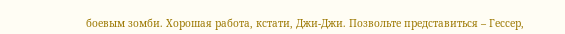боевым зомби. Хорошая работа, кстати, Джи-Джи. Позвольте представиться – Гессер,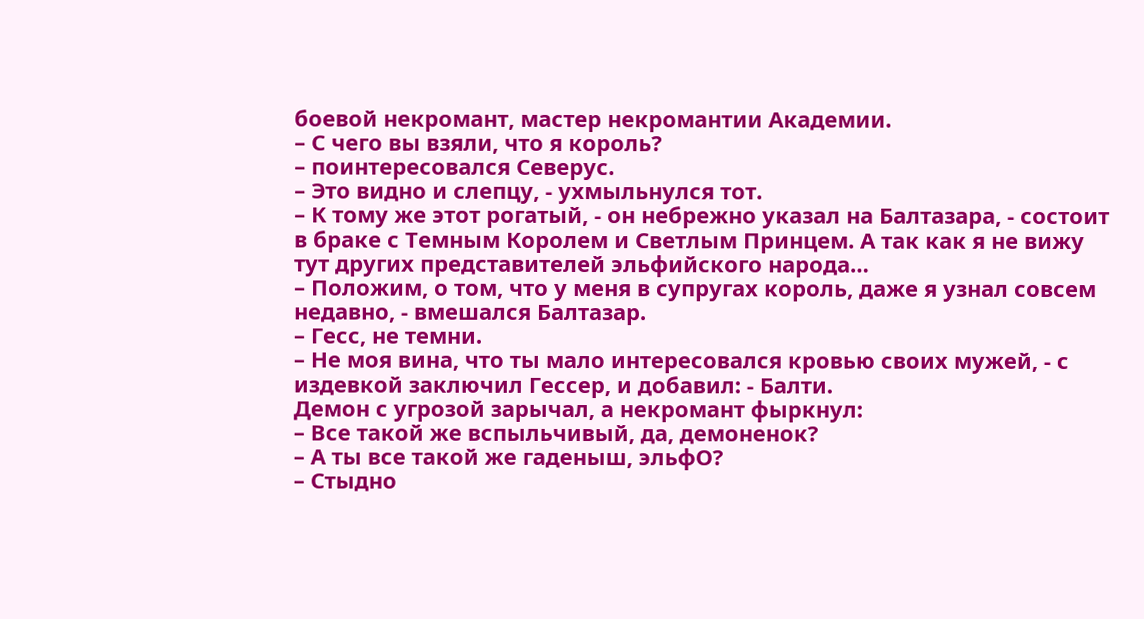боевой некромант, мастер некромантии Академии.
– С чего вы взяли, что я король?
– поинтересовался Северус.
– Это видно и слепцу, - ухмыльнулся тот.
– К тому же этот рогатый, - он небрежно указал на Балтазара, - состоит в браке с Темным Королем и Светлым Принцем. А так как я не вижу тут других представителей эльфийского народа…
– Положим, о том, что у меня в супругах король, даже я узнал совсем недавно, - вмешался Балтазар.
– Гесс, не темни.
– Не моя вина, что ты мало интересовался кровью своих мужей, - с издевкой заключил Гессер, и добавил: - Балти.
Демон с угрозой зарычал, а некромант фыркнул:
– Все такой же вспыльчивый, да, демоненок?
– А ты все такой же гаденыш, эльфО?
– Стыдно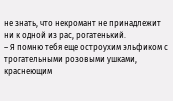не знать, что некромант не принадлежит ни к одной из рас, рогатенький.
– Я помню тебя еще остроухим эльфиком с трогательными розовыми ушками, краснеющим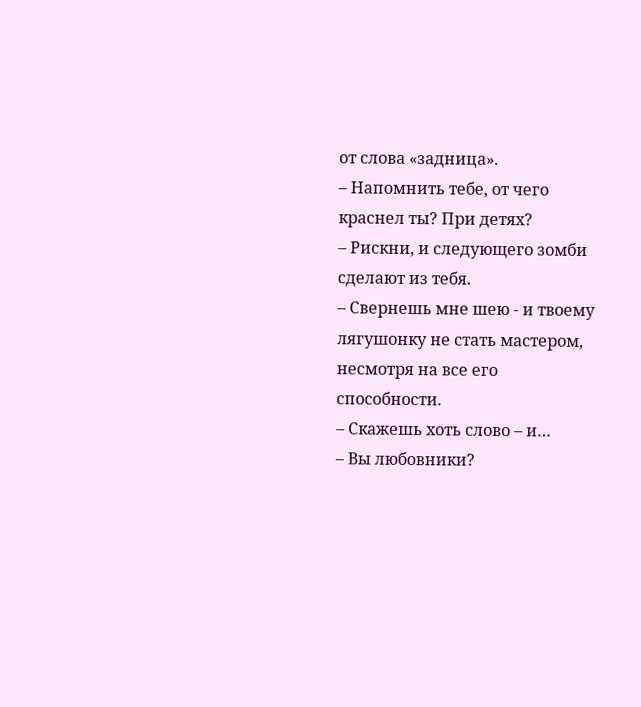от слова «задница».
– Напомнить тебе, от чего краснел ты? При детях?
– Рискни, и следующего зомби сделают из тебя.
– Свернешь мне шею - и твоему лягушонку не стать мастером, несмотря на все его способности.
– Скажешь хоть слово – и…
– Вы любовники?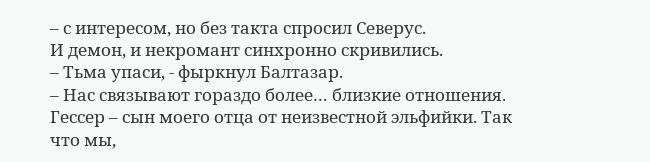– с интересом, но без такта спросил Северус.
И демон, и некромант синхронно скривились.
– Тьма упаси, - фыркнул Балтазар.
– Нас связывают гораздо более… близкие отношения. Гессер – сын моего отца от неизвестной эльфийки. Так что мы,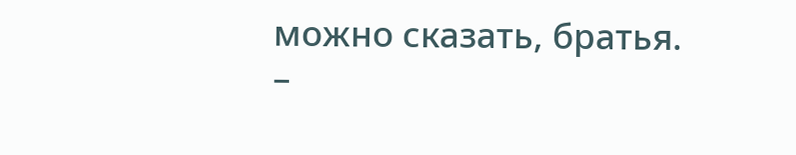можно сказать, братья.
–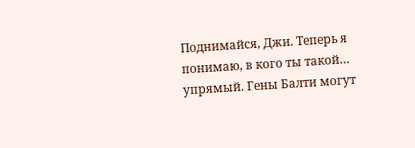Поднимайся, Джи. Теперь я понимаю, в кого ты такой… упрямый. Гены Балти могут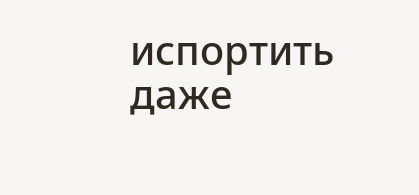испортить даже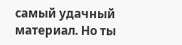самый удачный материал. Но ты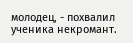молодец, - похвалил ученика некромант.